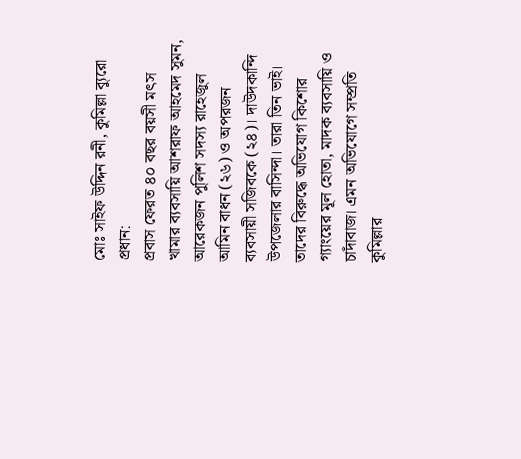মোঃ সাইফ উদ্দিন রনী, কুমিল্লা ব্যুরো প্রধান:
প্রবাস ফেরত ৪০ বছর বয়সী মৎস খামার ব্যবসায়ি আশরাফ আহমেদ সুমন, আরেকজন পুলিশ সদস্য রাহেজুল আমিন বাধন (২৬) ও অপরজন ব্যবসায়ী সজিবকে (২৪)। দাউদকান্দি উপজেলার বাসিন্দা। তারা তিন ভাই। তাদের বিরুদ্ধে অভিযোগ কিশোর গ্যাংয়ের মূল হোতা, মাদক ব্যবসায়ি ও চাদাঁবাজ। এমন অভিযোগে সম্প্রতি কুমিল্লার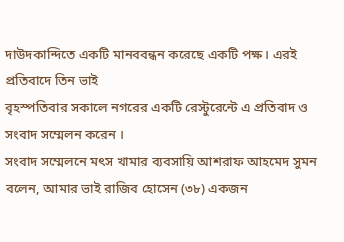দাউদকান্দিতে একটি মানববন্ধন করেছে একটি পক্ষ। এরই প্রতিবাদে তিন ভাই
বৃহস্পতিবার সকালে নগরের একটি রেস্টুরেন্টে এ প্রতিবাদ ও সংবাদ সম্মেলন করেন ।
সংবাদ সম্মেলনে মৎস খামার ব্যবসায়ি আশরাফ আহমেদ সুমন বলেন, আমার ভাই রাজিব হোসেন (৩৮) একজন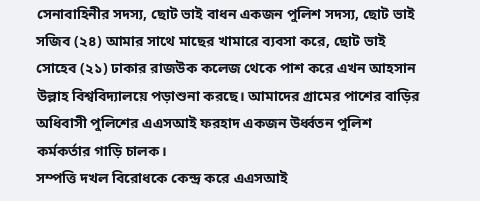সেনাবাহিনীর সদস্য, ছোট ভাই বাধন একজন পুলিশ সদস্য, ছোট ভাই সজিব (২৪) আমার সাথে মাছের খামারে ব্যবসা করে, ছোট ভাই সোহেব (২১) ঢাকার রাজউক কলেজ থেকে পাশ করে এখন আহসান উল্লাহ বিশ্ববিদ্যালয়ে পড়াশুনা করছে। আমাদের গ্রামের পাশের বাড়ির অধিবাসী পুলিশের এএসআই ফরহাদ একজন উর্ধ্বতন পুলিশ কর্মকর্তার গাড়ি চালক।
সম্পত্তি দখল বিরোধকে কেন্দ্র করে এএসআই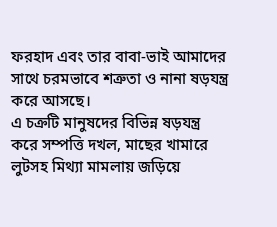ফরহাদ এবং তার বাবা-ভাই আমাদের সাথে চরমভাবে শত্রুতা ও নানা ষড়যন্ত্র করে আসছে।
এ চক্রটি মানুষদের বিভিন্ন ষড়যন্ত্র করে সম্পত্তি দখল, মাছের খামারে লুটসহ মিথ্যা মামলায় জড়িয়ে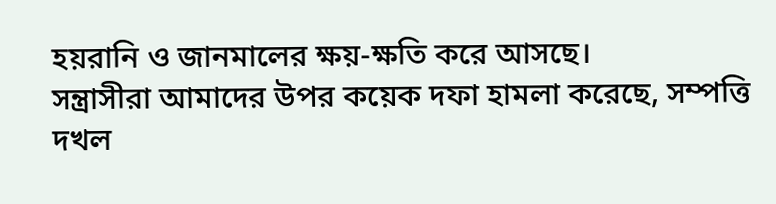হয়রানি ও জানমালের ক্ষয়-ক্ষতি করে আসছে।
সন্ত্রাসীরা আমাদের উপর কয়েক দফা হামলা করেছে, সম্পত্তি দখল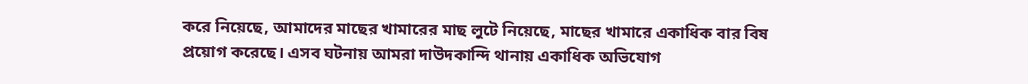করে নিয়েছে, আমাদের মাছের খামারের মাছ লুটে নিয়েছে, মাছের খামারে একাধিক বার বিষ প্রয়োগ করেছে। এসব ঘটনায় আমরা দাউদকান্দি থানায় একাধিক অভিযোগ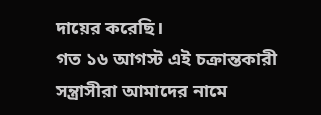দায়ের করেছি।
গত ১৬ আগস্ট এই চক্রান্তকারী সন্ত্রাসীরা আমাদের নামে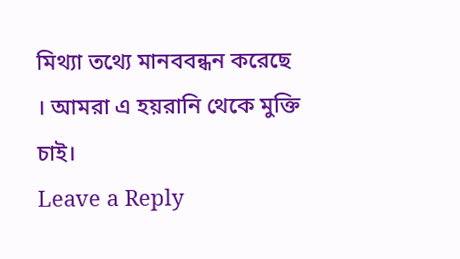মিথ্যা তথ্যে মানববন্ধন করেছে । আমরা এ হয়রানি থেকে মুক্তি চাই।
Leave a Reply